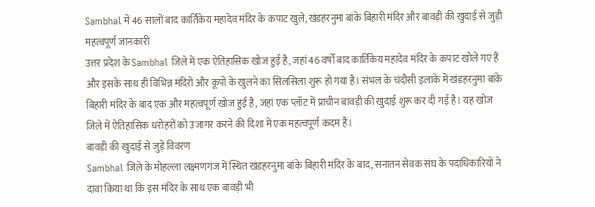Sambhal में 46 सालों बाद कार्तिकेय महादेव मंदिर के कपाट खुले, खंडहरनुमा बांके बिहारी मंदिर और बावड़ी की खुदाई से जुड़ी महत्वपूर्ण जानकारी
उत्तर प्रदेश के Sambhal जिले में एक ऐतिहासिक खोज हुई है, जहां 46 वर्षों बाद कार्तिकेय महादेव मंदिर के कपाट खोले गए हैं और इसके साथ ही विभिन्न मंदिरों और कूपों के खुलने का सिलसिला शुरू हो गया है। संभल के चंदौसी इलाके में खंडहरनुमा बांके बिहारी मंदिर के बाद एक और महत्वपूर्ण खोज हुई है, जहां एक प्लॉट में प्राचीन बावड़ी की खुदाई शुरू कर दी गई है। यह खोज जिले में ऐतिहासिक धरोहरों को उजागर करने की दिशा में एक महत्वपूर्ण कदम है।
बावड़ी की खुदाई से जुड़े विवरण
Sambhal जिले के मोहल्ला लक्ष्मणगंज में स्थित खंडहरनुमा बांके बिहारी मंदिर के बाद, सनातन सेवक संघ के पदाधिकारियों ने दावा किया था कि इस मंदिर के साथ एक बावड़ी भी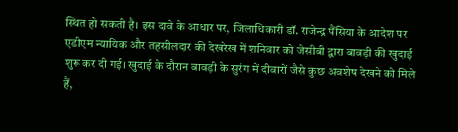स्थित हो सकती है। इस दावे के आधार पर, जिलाधिकारी डॉ. राजेन्द्र पैंसिया के आदेश पर एडीएम न्यायिक और तहसीलदार की देखरेख में शनिवार को जेसीबी द्वारा बावड़ी की खुदाई शुरू कर दी गई। खुदाई के दौरान बावड़ी के सुरंग में दीवारों जैसे कुछ अवशेष देखने को मिले हैं,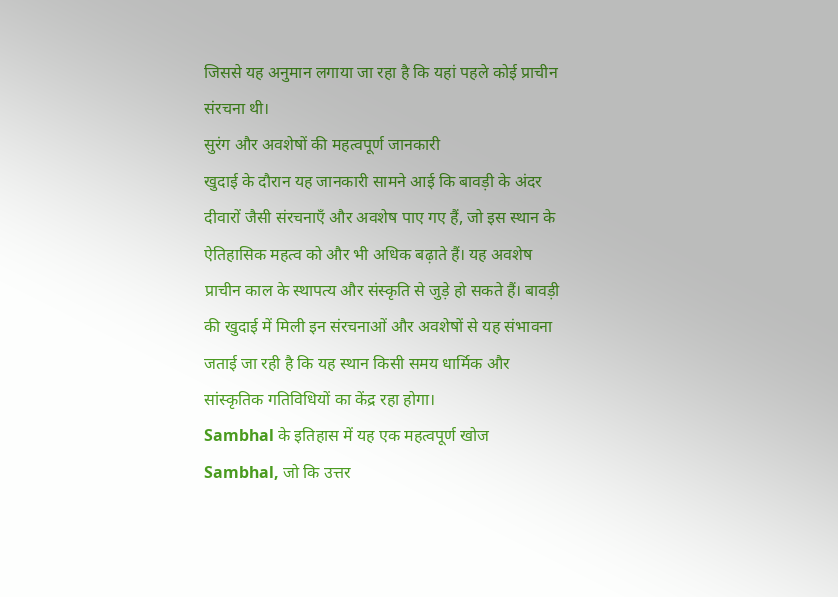जिससे यह अनुमान लगाया जा रहा है कि यहां पहले कोई प्राचीन संरचना थी।
सुरंग और अवशेषों की महत्वपूर्ण जानकारी
खुदाई के दौरान यह जानकारी सामने आई कि बावड़ी के अंदर दीवारों जैसी संरचनाएँ और अवशेष पाए गए हैं, जो इस स्थान के ऐतिहासिक महत्व को और भी अधिक बढ़ाते हैं। यह अवशेष प्राचीन काल के स्थापत्य और संस्कृति से जुड़े हो सकते हैं। बावड़ी की खुदाई में मिली इन संरचनाओं और अवशेषों से यह संभावना जताई जा रही है कि यह स्थान किसी समय धार्मिक और सांस्कृतिक गतिविधियों का केंद्र रहा होगा।
Sambhal के इतिहास में यह एक महत्वपूर्ण खोज
Sambhal, जो कि उत्तर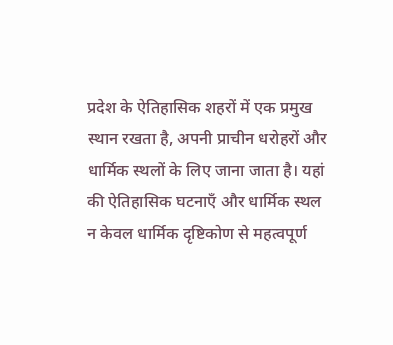प्रदेश के ऐतिहासिक शहरों में एक प्रमुख स्थान रखता है, अपनी प्राचीन धरोहरों और धार्मिक स्थलों के लिए जाना जाता है। यहां की ऐतिहासिक घटनाएँ और धार्मिक स्थल न केवल धार्मिक दृष्टिकोण से महत्वपूर्ण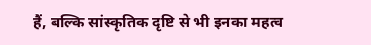हैं, बल्कि सांस्कृतिक दृष्टि से भी इनका महत्व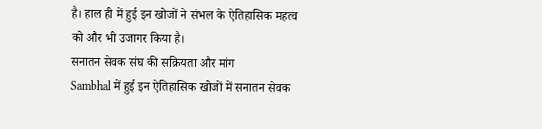है। हाल ही में हुई इन खोजों ने संभल के ऐतिहासिक महत्व को और भी उजागर किया है।
सनातन सेवक संघ की सक्रियता और मांग
Sambhal में हुई इन ऐतिहासिक खोजों में सनातन सेवक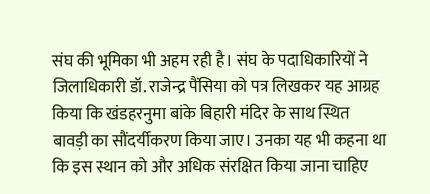संघ की भूमिका भी अहम रही है। संघ के पदाधिकारियों ने जिलाधिकारी डॉ. राजेन्द्र पैंसिया को पत्र लिखकर यह आग्रह किया कि खंडहरनुमा बांके बिहारी मंदिर के साथ स्थित बावड़ी का सौंदर्यीकरण किया जाए। उनका यह भी कहना था कि इस स्थान को और अधिक संरक्षित किया जाना चाहिए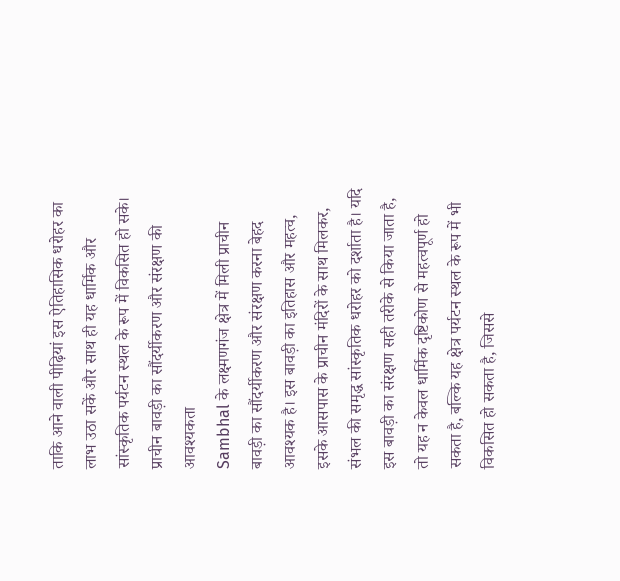ताकि आने वाली पीढ़ियां इस ऐतिहासिक धरोहर का लाभ उठा सकें और साथ ही यह धार्मिक और सांस्कृतिक पर्यटन स्थल के रूप में विकसित हो सके।
प्राचीन बावड़ी का सौंदर्यीकरण और संरक्षण की आवश्यकता
Sambhal के लक्ष्मणगंज क्षेत्र में मिली प्राचीन बावड़ी का सौंदर्यीकरण और संरक्षण करना बेहद आवश्यक है। इस बावड़ी का इतिहास और महत्व, इसके आसपास के प्राचीन मंदिरों के साथ मिलकर, संभल की समृद्ध सांस्कृतिक धरोहर को दर्शाता है। यदि इस बावड़ी का संरक्षण सही तरीके से किया जाता है, तो यह न केवल धार्मिक दृष्टिकोण से महत्वपूर्ण हो सकता है, बल्कि यह क्षेत्र पर्यटन स्थल के रूप में भी विकसित हो सकता है, जिससे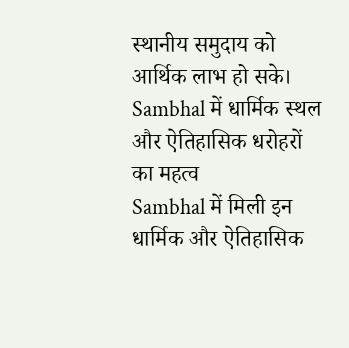स्थानीय समुदाय को आर्थिक लाभ हो सके।
Sambhal में धार्मिक स्थल और ऐतिहासिक धरोहरों का महत्व
Sambhal में मिली इन धार्मिक और ऐतिहासिक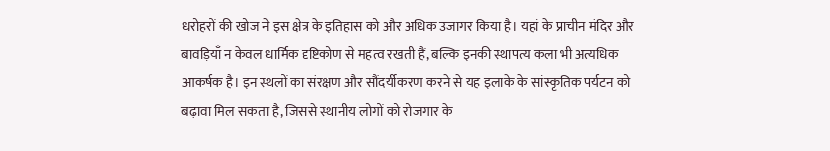धरोहरों की खोज ने इस क्षेत्र के इतिहास को और अधिक उजागर किया है। यहां के प्राचीन मंदिर और बावड़ियाँ न केवल धार्मिक दृष्टिकोण से महत्व रखती हैं, बल्कि इनकी स्थापत्य कला भी अत्यधिक आकर्षक है। इन स्थलों का संरक्षण और सौंदर्यीकरण करने से यह इलाके के सांस्कृतिक पर्यटन को बढ़ावा मिल सकता है, जिससे स्थानीय लोगों को रोजगार के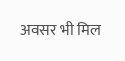अवसर भी मिल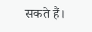सकते हैं।